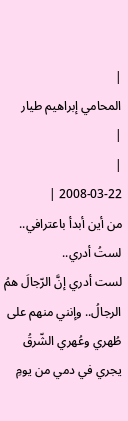|
المحامي إبراهيم طيار
|
|
2008-03-22 |
من أين أبدأ باعترافي.. لستُ أدري..
لست أدري إنَّ الرّجالَ همُ الرجالُ.. وإنني منهم على طُهري وعُهري الشّرقُ يجري في دمي من يومِ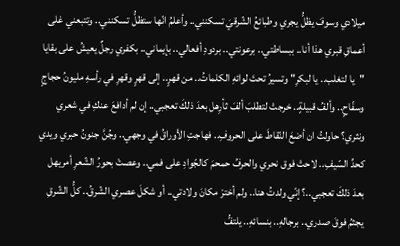ميلادي وسوفَ يظلُّ يجري وطبائعُ الشّرقيَ تسكنني.. وأعلمُ انّها ستظلُّ تسكنني.. وتتبعني غلى أعماقِ قبري هذا أنا.. ببساطتي.. برعونتي.. بردودِ أفعالي.. بإيماني.. بكفري رجلٌ يعيشُ على بقايا "يا لتغلب.. يا لبكرِ" وتسيرُ تحتَ لوائهِ الكلماتُ.. من قهرٍ.. إلى قهرٍ وقهرِ في رأسهِ مليونُ حجاجٍ وسفّاحٍ.. وألفُ قبيلةٍ.. خرجتْ لتطلبَ ألفَ ثأرِهل بعدَ ذلكَ تعجبي.. إن لم أدافعَ عنكِ في شعري ونثري؟ حاولتُ ان أضعَ النّقاطَ على الحروفِ.. فهاجتِ الأوراقُ في وجهي.. وجُنَّ جنونُ حبري ويدي كحدِّ السّيفِ.. لاحتْ فوق نحري والحرفُ حمحمَ كالجّوادِ على فمي.. وعصتْ بحورُ الشّعرِ أمريهل بعدَ ذلكَ تعجبي..؟ إنّي ولدتُ هنا.. ولم أخترْ مكانَ ولادتي.. أو شكلَ عصري الشّرقُ.. كلُّ الشّرقِ يجثمُ فوقَ صدري.. برجالهِ.. بنسائهِ.. يلتفُّ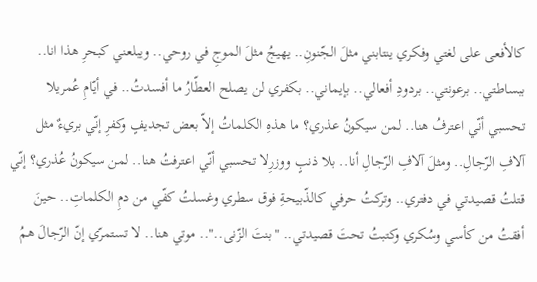كالأفعى على لغتي وفكري ينتابني مثلَ الجّنونِ.. يهيجُ مثلَ الموجِ في روحي.. ويبلعني كبحرِ هذا انا.. ببساطتي.. برعونتي.. بردودِ أفعالي.. بإيماني.. بكفري لن يصلح العطّارُ ما أفسدتُ.. في أيّامِ عُمريلا تحسبي أنّي اعترفُ هنا.. لمن سيكونُ عذري؟ ما هذهِ الكلماتُ إلاّ بعض تجديفٍ وكفرِ إنّي بريءٌ مثل آلافِ الرّجالِ.. ومثلَ آلافِ الرّجالِ أنا.. بلا ذنبٍ ووزرِلا تحسبي أنّي اعترفتُ هنا.. لمن سيكونُ عُذري؟ إنّي قتلتُ قصيدتي في دفتري.. وتركتُ حرفي كالذّبيحةِ فوق سطري وغسلتُ كفّي من دمِ الكلماتِ.. حينَ أفقتُ من كأسي وسُكري وكتبتُ تحتَ قصيدتي.. "بنتَ الزّنى..".. موتي هنا.. لا تستمرّي إنّ الرّجالَ همُ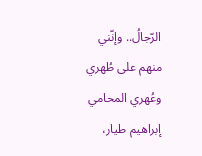الرّجالُ.. وإنّني منهم على طُهري وعُهري المحامي إبراهيم طيار،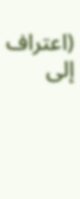(اعتراف إلى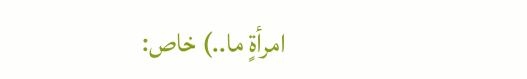امرأةٍ ما..) خاص: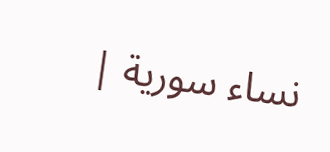نساء سورية |